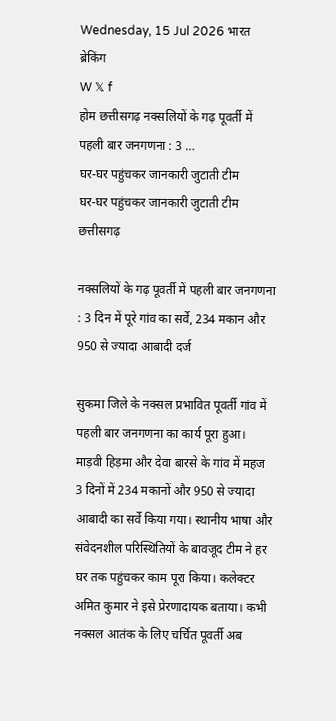Wednesday, 15 Jul 2026 भारत
ब्रेकिंग
W 𝕏 f
होम छत्तीसगढ़ नक्सलियों के गढ़ पूवर्ती में पहली बार जनगणना : 3 …
घर-घर पहुंचकर जानकारी जुटाती टीम
घर-घर पहुंचकर जानकारी जुटाती टीम
छत्तीसगढ़

नक्सलियों के गढ़ पूवर्ती में पहली बार जनगणना : 3 दिन में पूरे गांव का सर्वे, 234 मकान और 950 से ज्यादा आबादी दर्ज

सुकमा जिले के नक्सल प्रभावित पूवर्ती गांव में पहली बार जनगणना का कार्य पूरा हुआ। माड़वी हिड़मा और देवा बारसे के गांव में महज 3 दिनों में 234 मकानों और 950 से ज्यादा आबादी का सर्वे किया गया। स्थानीय भाषा और संवेदनशील परिस्थितियों के बावजूद टीम ने हर घर तक पहुंचकर काम पूरा किया। कलेक्टर अमित कुमार ने इसे प्रेरणादायक बताया। कभी नक्सल आतंक के लिए चर्चित पूवर्ती अब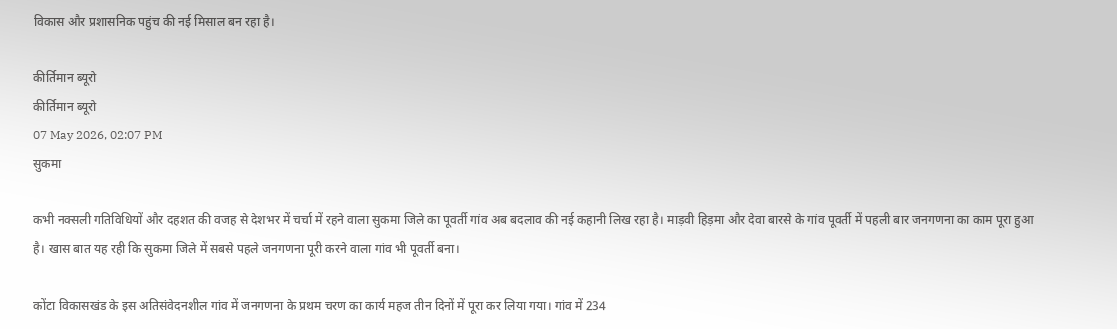विकास और प्रशासनिक पहुंच की नई मिसाल बन रहा है।

कीर्तिमान ब्यूरो
कीर्तिमान ब्यूरो
07 May 2026, 02:07 PM
सुकमा

कभी नक्सली गतिविधियों और दहशत की वजह से देशभर में चर्चा में रहने वाला सुकमा जिले का पूवर्ती गांव अब बदलाव की नई कहानी लिख रहा है। माड़वी हिड़मा और देवा बारसे के गांव पूवर्ती में पहली बार जनगणना का काम पूरा हुआ है। खास बात यह रही कि सुकमा जिले में सबसे पहले जनगणना पूरी करने वाला गांव भी पूवर्ती बना।

कोंटा विकासखंड के इस अतिसंवेदनशील गांव में जनगणना के प्रथम चरण का कार्य महज तीन दिनों में पूरा कर लिया गया। गांव में 234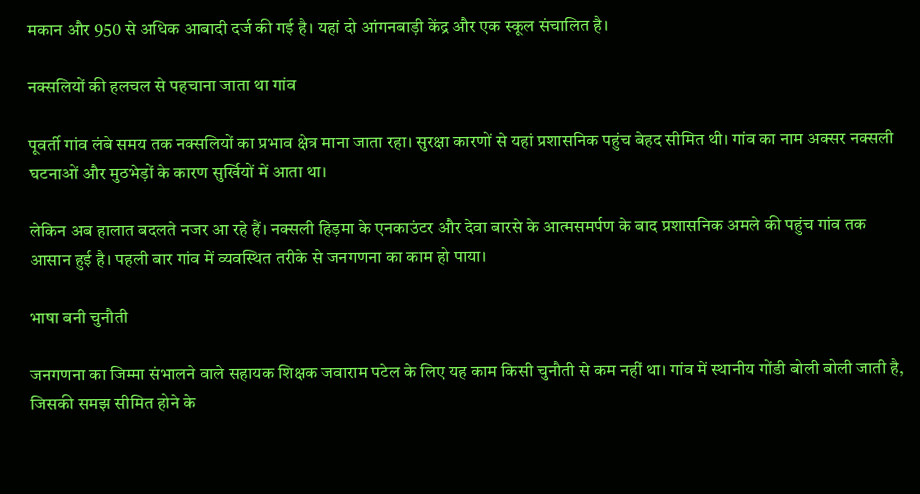मकान और 950 से अधिक आबादी दर्ज की गई है। यहां दो आंगनबाड़ी केंद्र और एक स्कूल संचालित है।

नक्सलियों की हलचल से पहचाना जाता था गांव

पूवर्ती गांव लंबे समय तक नक्सलियों का प्रभाव क्षेत्र माना जाता रहा। सुरक्षा कारणों से यहां प्रशासनिक पहुंच बेहद सीमित थी। गांव का नाम अक्सर नक्सली घटनाओं और मुठभेड़ों के कारण सुर्खियों में आता था।

लेकिन अब हालात बदलते नजर आ रहे हैं। नक्सली हिड़मा के एनकाउंटर और देवा बारसे के आत्मसमर्पण के बाद प्रशासनिक अमले की पहुंच गांव तक आसान हुई है। पहली बार गांव में व्यवस्थित तरीके से जनगणना का काम हो पाया।

भाषा बनी चुनौती

जनगणना का जिम्मा संभालने वाले सहायक शिक्षक जवाराम पटेल के लिए यह काम किसी चुनौती से कम नहीं था। गांव में स्थानीय गोंडी बोली बोली जाती है, जिसकी समझ सीमित होने के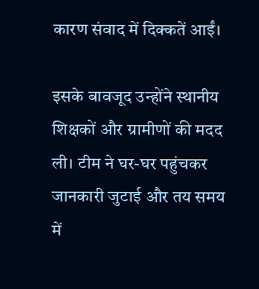कारण संवाद में दिक्कतें आईं।

इसके बावजूद उन्होंने स्थानीय शिक्षकों और ग्रामीणों की मदद ली। टीम ने घर-घर पहुंचकर जानकारी जुटाई और तय समय में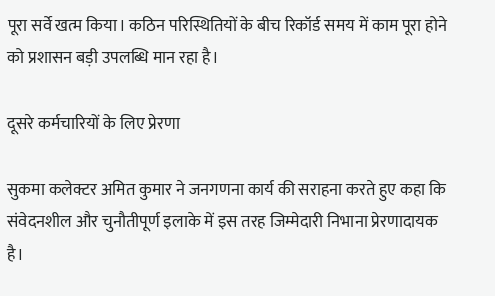पूरा सर्वे खत्म किया। कठिन परिस्थितियों के बीच रिकॉर्ड समय में काम पूरा होने को प्रशासन बड़ी उपलब्धि मान रहा है।

दूसरे कर्मचारियों के लिए प्रेरणा

सुकमा कलेक्टर अमित कुमार ने जनगणना कार्य की सराहना करते हुए कहा कि संवेदनशील और चुनौतीपूर्ण इलाके में इस तरह जिम्मेदारी निभाना प्रेरणादायक है।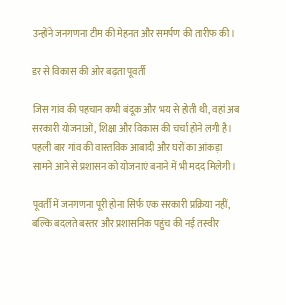उन्होंने जनगणना टीम की मेहनत और समर्पण की तारीफ की।

डर से विकास की ओर बढ़ता पूवर्ती

जिस गांव की पहचान कभी बंदूक और भय से होती थी, वहां अब सरकारी योजनाओं, शिक्षा और विकास की चर्चा होने लगी है। पहली बार गांव की वास्तविक आबादी और घरों का आंकड़ा सामने आने से प्रशासन को योजनाएं बनाने में भी मदद मिलेगी।

पूवर्ती में जनगणना पूरी होना सिर्फ एक सरकारी प्रक्रिया नहीं, बल्कि बदलते बस्तर और प्रशासनिक पहुंच की नई तस्वीर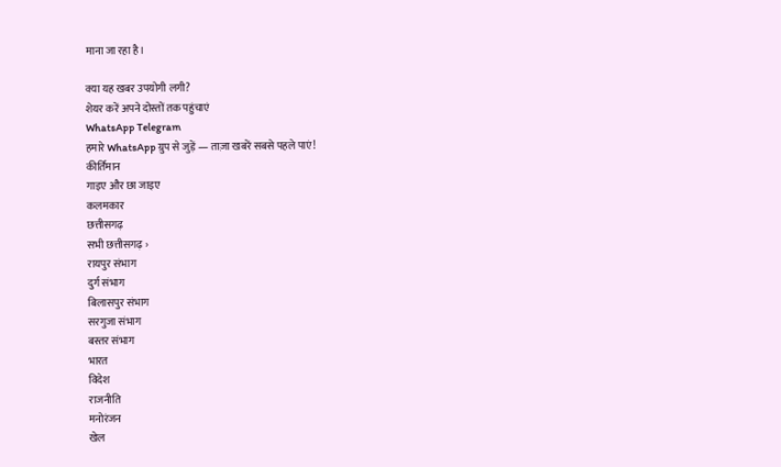माना जा रहा है।

क्या यह खबर उपयोगी लगी?
शेयर करें अपने दोस्तों तक पहुंचाएं
WhatsApp Telegram
हमारे WhatsApp ग्रुप से जुड़ें — ताज़ा खबरें सबसे पहले पाएं!
कीर्तिमान
गाइए और छा जाइए
कलमकार
छत्तीसगढ़
सभी छत्तीसगढ़ ›
रायपुर संभाग
दुर्ग संभाग
बिलासपुर संभाग
सरगुजा संभाग
बस्तर संभाग
भारत
विदेश
राजनीति
मनोरंजन
खेल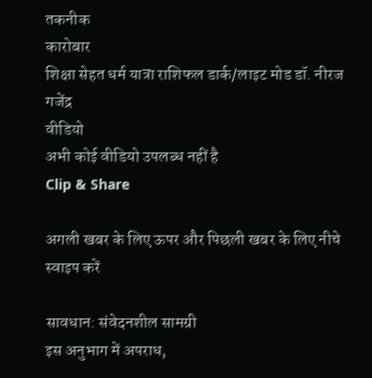तकनीक
कारोबार
शिक्षा सेहत धर्म यात्रा राशिफल डार्क/लाइट मोड डॉ. नीरज गजेंद्र
वीडियो
अभी कोई वीडियो उपलब्ध नहीं है
Clip & Share

अगली खबर के लिए ऊपर और पिछली खबर के लिए नीचे स्वाइप करें

सावधान: संवेदनशील सामग्री
इस अनुभाग में अपराध,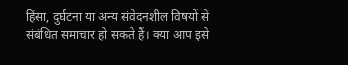हिंसा, दुर्घटना या अन्य संवेदनशील विषयों से संबंधित समाचार हो सकते हैं। क्या आप इसे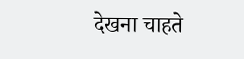देखना चाहते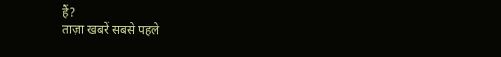हैं?
ताज़ा खबरें सबसे पहले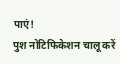पाएं!
पुश नोटिफिकेशन चालू करें